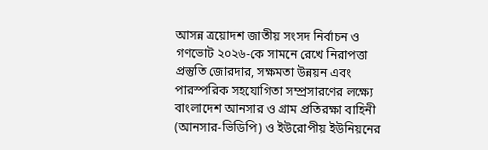আসন্ন ত্রয়োদশ জাতীয় সংসদ নির্বাচন ও গণভোট ২০২৬-কে সামনে রেখে নিরাপত্তা প্রস্তুতি জোরদার, সক্ষমতা উন্নয়ন এবং পারস্পরিক সহযোগিতা সম্প্রসারণের লক্ষ্যে বাংলাদেশ আনসার ও গ্রাম প্রতিরক্ষা বাহিনী (আনসার-ভিডিপি) ও ইউরোপীয় ইউনিয়নের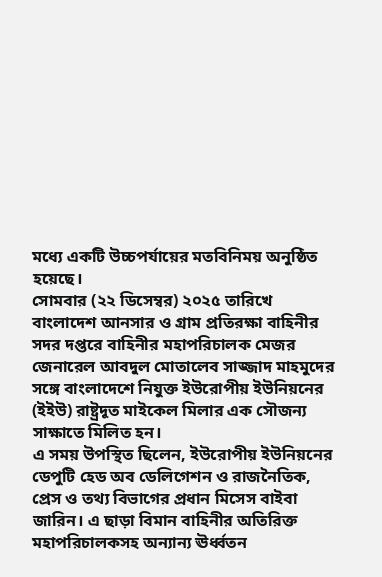মধ্যে একটি উচ্চপর্যায়ের মতবিনিময় অনুষ্ঠিত হয়েছে।
সোমবার (২২ ডিসেম্বর) ২০২৫ তারিখে বাংলাদেশ আনসার ও গ্রাম প্রতিরক্ষা বাহিনীর সদর দপ্তরে বাহিনীর মহাপরিচালক মেজর জেনারেল আবদুল মোতালেব সাজ্জাদ মাহমুদের সঙ্গে বাংলাদেশে নিযুক্ত ইউরোপীয় ইউনিয়নের (ইইউ) রাষ্ট্রদূত মাইকেল মিলার এক সৌজন্য সাক্ষাতে মিলিত হন।
এ সময় উপস্থিত ছিলেন, ইউরোপীয় ইউনিয়নের ডেপুটি হেড অব ডেলিগেশন ও রাজনৈতিক, প্রেস ও তথ্য বিভাগের প্রধান মিসেস বাইবা জারিন। এ ছাড়া বিমান বাহিনীর অতিরিক্ত মহাপরিচালকসহ অন্যান্য ঊর্ধ্বতন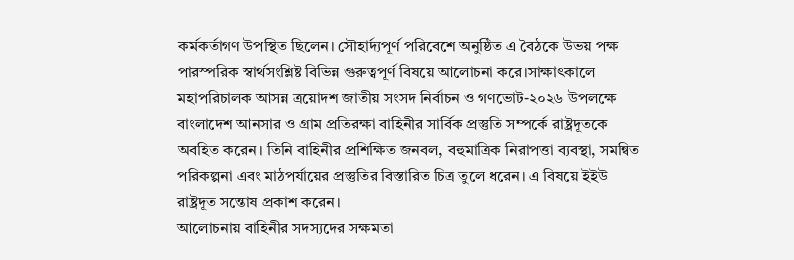কর্মকর্তাগণ উপস্থিত ছিলেন। সৌহার্দ্যপূর্ণ পরিবেশে অনুষ্ঠিত এ বৈঠকে উভয় পক্ষ পারস্পরিক স্বার্থসংশ্লিষ্ট বিভিন্ন গুরুত্বপূর্ণ বিষয়ে আলোচনা করে।সাক্ষাৎকালে মহাপরিচালক আসন্ন ত্রয়োদশ জাতীয় সংসদ নির্বাচন ও গণভোট-২০২৬ উপলক্ষে বাংলাদেশ আনসার ও গ্রাম প্রতিরক্ষা বাহিনীর সার্বিক প্রস্তুতি সম্পর্কে রাষ্ট্রদূতকে অবহিত করেন। তিনি বাহিনীর প্রশিক্ষিত জনবল, বহুমাত্রিক নিরাপত্তা ব্যবস্থা, সমন্বিত পরিকল্পনা এবং মাঠপর্যায়ের প্রস্তুতির বিস্তারিত চিত্র তুলে ধরেন। এ বিষয়ে ইইউ রাষ্ট্রদূত সন্তোষ প্রকাশ করেন।
আলোচনায় বাহিনীর সদস্যদের সক্ষমতা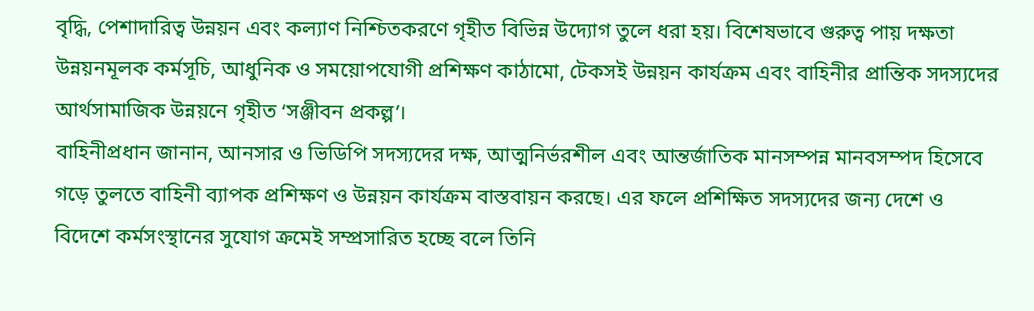বৃদ্ধি, পেশাদারিত্ব উন্নয়ন এবং কল্যাণ নিশ্চিতকরণে গৃহীত বিভিন্ন উদ্যোগ তুলে ধরা হয়। বিশেষভাবে গুরুত্ব পায় দক্ষতা উন্নয়নমূলক কর্মসূচি, আধুনিক ও সময়োপযোগী প্রশিক্ষণ কাঠামো, টেকসই উন্নয়ন কার্যক্রম এবং বাহিনীর প্রান্তিক সদস্যদের আর্থসামাজিক উন্নয়নে গৃহীত ‘সঞ্জীবন প্রকল্প’।
বাহিনীপ্রধান জানান, আনসার ও ভিডিপি সদস্যদের দক্ষ, আত্মনির্ভরশীল এবং আন্তর্জাতিক মানসম্পন্ন মানবসম্পদ হিসেবে গড়ে তুলতে বাহিনী ব্যাপক প্রশিক্ষণ ও উন্নয়ন কার্যক্রম বাস্তবায়ন করছে। এর ফলে প্রশিক্ষিত সদস্যদের জন্য দেশে ও বিদেশে কর্মসংস্থানের সুযোগ ক্রমেই সম্প্রসারিত হচ্ছে বলে তিনি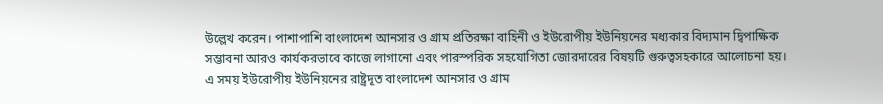উল্লেখ করেন। পাশাপাশি বাংলাদেশ আনসার ও গ্রাম প্রতিরক্ষা বাহিনী ও ইউরোপীয় ইউনিয়নের মধ্যকার বিদ্যমান দ্বিপাক্ষিক সম্ভাবনা আরও কার্যকরভাবে কাজে লাগানো এবং পারস্পরিক সহযোগিতা জোরদারের বিষয়টি গুরুত্বসহকারে আলোচনা হয়।
এ সময় ইউরোপীয় ইউনিয়নের রাষ্ট্রদূত বাংলাদেশ আনসার ও গ্রাম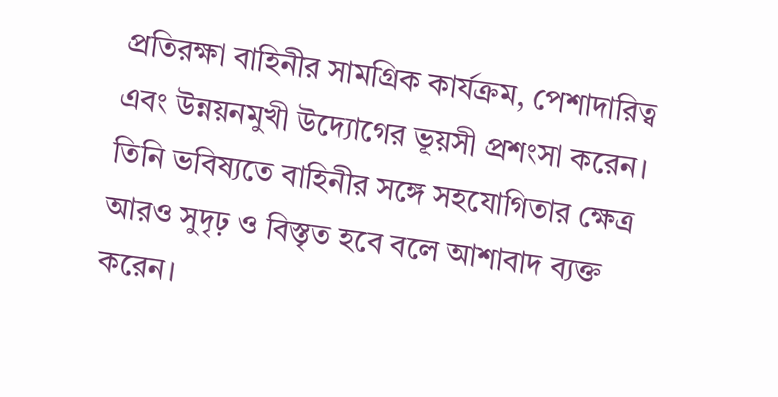প্রতিরক্ষা বাহিনীর সামগ্রিক কার্যক্রম, পেশাদারিত্ব এবং উন্নয়নমুখী উদ্যোগের ভূয়সী প্রশংসা করেন। তিনি ভবিষ্যতে বাহিনীর সঙ্গে সহযোগিতার ক্ষেত্র আরও সুদৃঢ় ও বিস্তৃত হবে বলে আশাবাদ ব্যক্ত করেন।